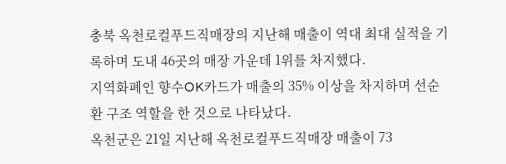충북 옥천로컬푸드직매장의 지난해 매출이 역대 최대 실적을 기록하며 도내 46곳의 매장 가운데 1위를 차지했다.
지역화폐인 향수OK카드가 매출의 35% 이상을 차지하며 선순환 구조 역할을 한 것으로 나타났다.
옥천군은 21일 지난해 옥천로컬푸드직매장 매출이 73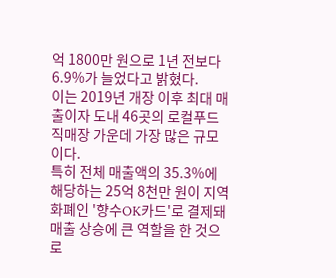억 1800만 원으로 1년 전보다 6.9%가 늘었다고 밝혔다.
이는 2019년 개장 이후 최대 매출이자 도내 46곳의 로컬푸드직매장 가운데 가장 많은 규모이다.
특히 전체 매출액의 35.3%에 해당하는 25억 8천만 원이 지역화폐인 '향수OK카드'로 결제돼 매출 상승에 큰 역할을 한 것으로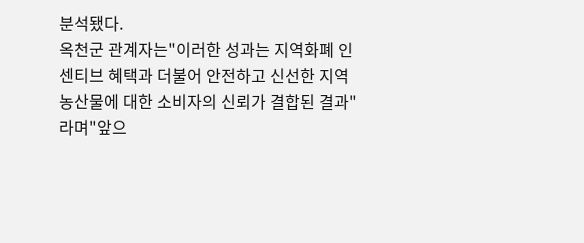분석됐다.
옥천군 관계자는"이러한 성과는 지역화폐 인센티브 혜택과 더불어 안전하고 신선한 지역 농산물에 대한 소비자의 신뢰가 결합된 결과"라며"앞으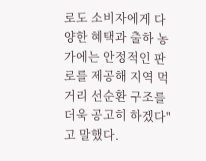로도 소비자에게 다양한 혜택과 출하 농가에는 안정적인 판로를 제공해 지역 먹거리 선순환 구조를 더욱 공고히 하겠다"고 말했다.